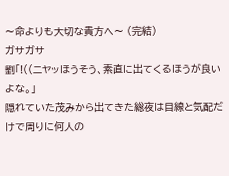〜命よりも大切な貴方へ〜 (完結)
ガサガサ
劉「!((ニヤッほうそう、素直に出てくるほうが良いよな。」
隠れていた茂みから出てきた総夜は目線と気配だけで周りに何人の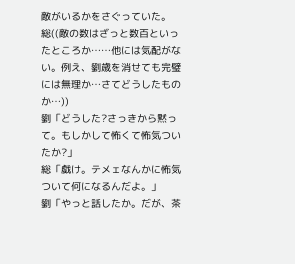敵がいるかをさぐっていた。
総((敵の数はざっと数百といったところか……他には気配がない。例え、劉歳を消せても完璧には無理か…さてどうしたものか…))
劉「どうした?さっきから黙って。もしかして怖くて怖気ついたか?」
総「戯け。テメェなんかに怖気ついて何になるんだよ。」
劉「やっと話したか。だが、茶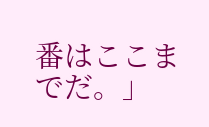番はここまでだ。」